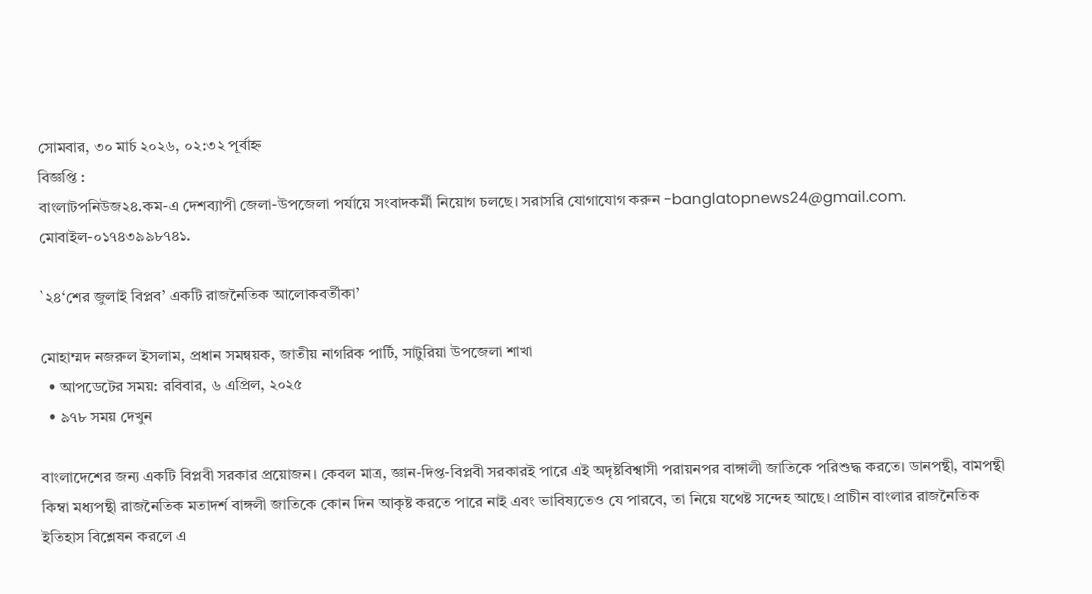সোমবার, ৩০ মার্চ ২০২৬, ০২:৩২ পূর্বাহ্ন
বিজ্ঞপ্তি :
বাংলাটপনিউজ২৪.কম-এ দেশব্যাপী জেলা-উপজেলা পর্যায়ে সংবাদকর্মী নিয়োগ চলছে। সরাসরি যোগাযোগ করুন -banglatopnews24@gmail.com. মোবাইল-০১৭৪৩৯৯৮৭৪১.

`২৪‘শের জুলাই বিপ্লব’ একটি রাজনৈতিক আলোকবর্তীকা’

মোহাম্মদ নজরুল ইসলাম, প্রধান সমন্বয়ক, জাতীয় নাগরিক পার্টি, সাটুরিয়া উপজেলা শাখা
  • আপডেটের সময়: রবিবার, ৬ এপ্রিল, ২০২৫
  • ৯৭৮ সময় দেখুন

বাংলাদেশের জন্য একটি বিপ্লবী সরকার প্রয়োজন। কেবল মাত্র, জ্ঞান-দিপ্ত-বিপ্লবী সরকারই পারে এই অদৃষ্টবিশ্বাসী পরায়নপর বাঙ্গালী জাতিকে পরিশুদ্ধ করতে। ডানপন্থী, বামপন্থী কিম্বা মধ্যপন্থী রাজনৈতিক মতাদর্শ বাঙ্গলী জাতিকে কোন দিন আকৃষ্ট করতে পারে নাই এবং ভাবিষ্যতেও যে পারবে, তা নিয়ে যথেষ্ট সন্দেহ আছে। প্রাচীন বাংলার রাজনৈতিক ইতিহাস বিশ্লেষন করলে এ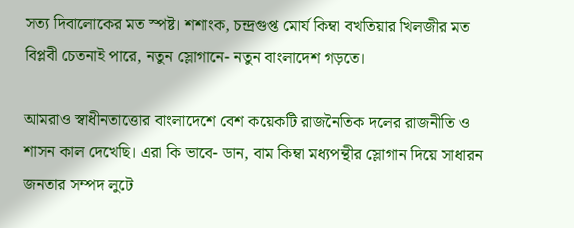সত্য দিবালোকের মত স্পষ্ট। শশাংক, চন্দ্রগুপ্ত মোর্য কিম্বা বখতিয়ার খিলজীর মত বিপ্লবী চেতনাই পারে, নতুন স্লোগানে- নতুন বাংলাদেশ গড়তে।

আমরাও স্বাধীনতাত্তোর বাংলাদেশে বেশ কয়েকটি রাজনৈতিক দলের রাজনীতি ও শাসন কাল দেখেছি। এরা কি ভাবে- ডান, বাম কিম্বা মধ্যপন্থীর স্লোগান দিয়ে সাধারন জনতার সম্পদ লুটে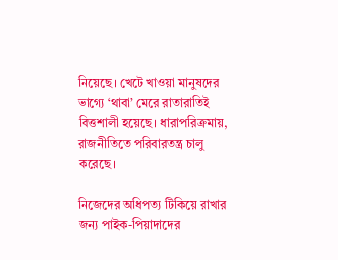নিয়েছে। খেটে খাওয়া মানুষদের ভাগ্যে ‘থাবা’ মেরে রাতারাতিই বিত্তশালী হয়েছে। ধারাপরিক্রমায়, রাজনীতিতে পরিবারতন্ত্র চালু করেছে।

নিজেদের অধিপত্য টিকিয়ে রাখার জন্য পাইক-পিয়াদাদের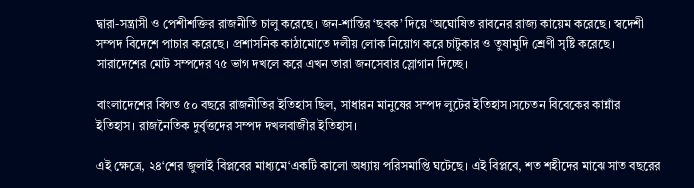দ্বারা-সন্ত্রাসী ও পেশীশক্তির রাজনীতি চালু করেছে। জন-শান্তির ‘ছবক’ দিয়ে ‘অঘোষিত রাবনের রাজ্য কায়েম করেছে। স্বদেশী সম্পদ বিদেশে পাচার করেছে। প্রশাসনিক কাঠামোতে দলীয় লোক নিয়োগ করে চাটুকার ও তুষামুদি শ্রেণী সৃষ্টি করেছে। সারাদেশের মোট সম্পদের ৭৫ ভাগ দখলে করে এখন তারা জনসেবার স্লোগান দিচ্ছে।

বাংলাদেশের বিগত ৫০ বছরে রাজনীতির ইতিহাস ছিল, সাধারন মানুষের সম্পদ লুটের ইতিহাস।সচেতন বিবেকের কান্নাঁর ইতিহাস। রাজনৈতিক দুর্বৃত্তদের সম্পদ দখলবাজীর ইতিহাস।

এই ক্ষেত্রে, ২৪‘শের জুলাই বিপ্লবের মাধ্যমে‘একটি কালো অধ্যায় পরিসমাপ্তি ঘটেছে। এই বিপ্লবে, শত শহীদের মাঝে সাত বছরের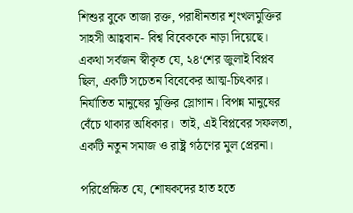শিশুর বুকে তাজা রক্ত, পরাধীনতার শৃংখলমুক্তির সাহসী আহ্ববান- বিশ্ব বিবেককে নাড়া দিয়েছে। একথা সর্বজন স্বীকৃত যে, ২৪‘শের জুলাই বিপ্লব ছিল, একটি সচেতন বিবেকের আত্ম-চিৎকার। নির্যাতিত মানুষের মুক্তির স্লোগান। বিপন্ন মানুষের বেঁচে থাকার অধিকার।  তাই, এই বিপ্লবের সফলতা, একটি নতুন সমাজ ও রাষ্ট্র গঠণের মুল প্রেরনা।

পরিপ্রেক্ষিত যে, শোষকদের হাত হতে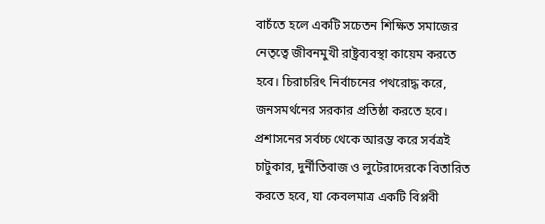বাচঁতে হলে একটি সচেতন শিক্ষিত সমাজের নেতৃত্বে জীবনমুখী রাষ্ট্রব্যবস্থা কায়েম করতে হবে। চিরাচরিৎ নির্বাচনের পথরোদ্ধ করে, জনসমর্থনের সরকার প্রতিষ্ঠা করতে হবে। প্রশাসনের সর্বচ্চ থেকে আরম্ভ করে সর্বত্রই চাটুকার, দুর্নীতিবাজ ও লুটেরাদেরকে বিতারিত করতে হবে, যা কেবলমাত্র একটি বিপ্লবী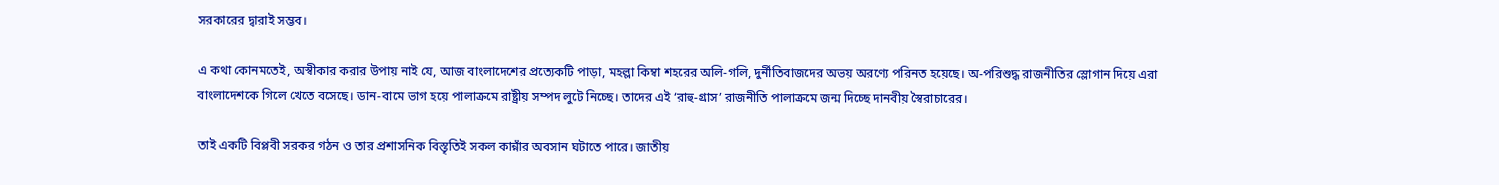সরকারের দ্বারাই সম্ভব।

এ কথা কোনমতেই, অস্বীকার করার উপায় নাই যে, আজ বাংলাদেশের প্রত্যেকটি পাড়া, মহল্লা কিম্বা শহরের অলি-গলি, দুর্নীতিবাজদের অভয় অরণ্যে পরিনত হয়েছে। অ-পরিশুদ্ধ রাজনীতির স্লোগান দিয়ে এরা বাংলাদেশকে গিলে খেতে বসেছে। ডান-বামে ভাগ হয়ে পালাক্রমে রাষ্ট্রীয় সম্পদ লুটে নিচ্ছে। তাদের এই ‘রাহু-গ্রাস’ রাজনীতি পালাক্রমে জন্ম দিচ্ছে দানবীয় স্বৈরাচারের।

তাই একটি বিপ্লবী সরকর গঠন ও তার প্রশাসনিক বিস্তৃতিই সকল কান্নাঁর অবসান ঘটাতে পারে। জাতীয়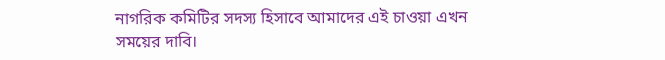নাগরিক কমিটির সদস্য হিসাবে আমাদের এই চাওয়া এখন সময়ের দাবি।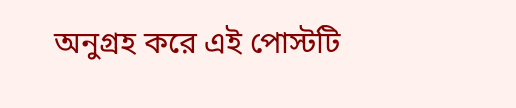অনুগ্রহ করে এই পোস্টটি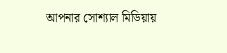আপনার সোশ্যাল মিডিয়ায়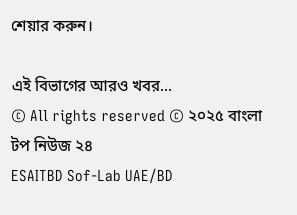শেয়ার করুন।

এই বিভাগের আরও খবর...
© All rights reserved © ২০২৫ বাংলা টপ নিউজ ২৪
ESAITBD Sof-Lab UAE/BD